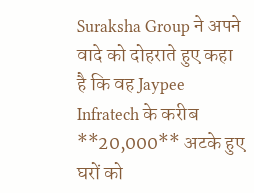Suraksha Group ने अपने वादे को दोहराते हुए कहा है कि वह Jaypee Infratech के करीब **20,000** अटके हुए घरों को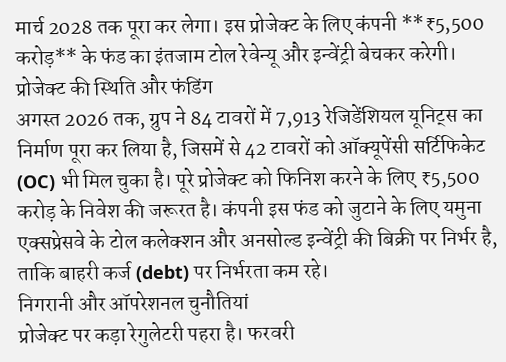मार्च 2028 तक पूरा कर लेगा। इस प्रोजेक्ट के लिए कंपनी **₹5,500 करोड़** के फंड का इंतजाम टोल रेवेन्यू और इन्वेंट्री बेचकर करेगी।
प्रोजेक्ट की स्थिति और फंडिंग
अगस्त 2026 तक, ग्रुप ने 84 टावरों में 7,913 रेजिडेंशियल यूनिट्स का निर्माण पूरा कर लिया है, जिसमें से 42 टावरों को ऑक्यूपेंसी सर्टिफिकेट (OC) भी मिल चुका है। पूरे प्रोजेक्ट को फिनिश करने के लिए ₹5,500 करोड़ के निवेश की जरूरत है। कंपनी इस फंड को जुटाने के लिए यमुना एक्सप्रेसवे के टोल कलेक्शन और अनसोल्ड इन्वेंट्री की बिक्री पर निर्भर है, ताकि बाहरी कर्ज (debt) पर निर्भरता कम रहे।
निगरानी और ऑपरेशनल चुनौतियां
प्रोजेक्ट पर कड़ा रेगुलेटरी पहरा है। फरवरी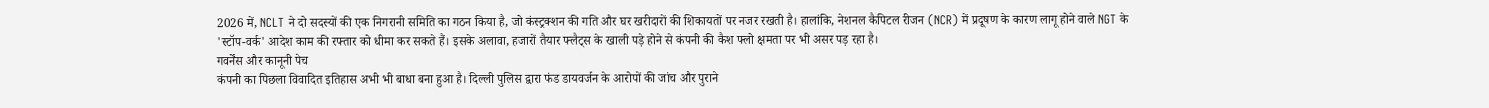2026 में, NCLT ने दो सदस्यों की एक निगरानी समिति का गठन किया है, जो कंस्ट्रक्शन की गति और घर खरीदारों की शिकायतों पर नजर रखती है। हालांकि, नेशनल कैपिटल रीजन (NCR) में प्रदूषण के कारण लागू होने वाले NGT के 'स्टॉप-वर्क' आदेश काम की रफ्तार को धीमा कर सकते हैं। इसके अलावा, हजारों तैयार फ्लैट्स के खाली पड़े होने से कंपनी की कैश फ्लो क्षमता पर भी असर पड़ रहा है।
गवर्नेंस और कानूनी पेच
कंपनी का पिछला विवादित इतिहास अभी भी बाधा बना हुआ है। दिल्ली पुलिस द्वारा फंड डायवर्जन के आरोपों की जांच और पुराने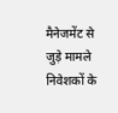मैनेजमेंट से जुड़े मामले निवेशकों के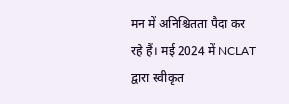मन में अनिश्चितता पैदा कर रहे हैं। मई 2024 में NCLAT द्वारा स्वीकृत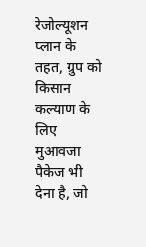रेजोल्यूशन प्लान के तहत, ग्रुप को किसान कल्याण के लिए मुआवजा पैकेज भी देना है, जो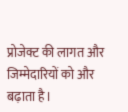प्रोजेक्ट की लागत और जिम्मेदारियों को और बढ़ाता है।